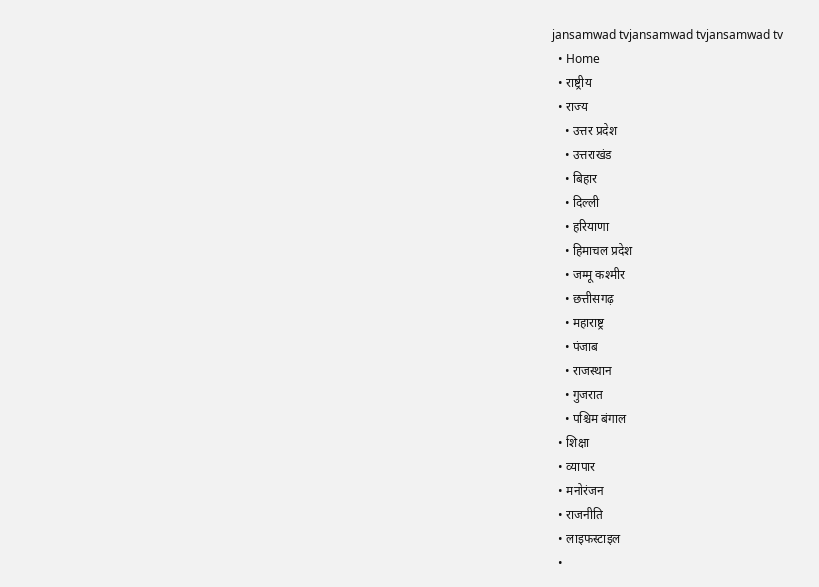jansamwad tvjansamwad tvjansamwad tv
  • Home
  • राष्ट्रीय
  • राज्य
    • उत्तर प्रदेश
    • उत्तराखंड
    • बिहार
    • दिल्ली
    • हरियाणा
    • हिमाचल प्रदेश
    • जम्मू कश्मीर
    • छत्तीसगढ़
    • महाराष्ट्र
    • पंजाब
    • राजस्थान
    • गुजरात
    • पश्चिम बंगाल
  • शिक्षा
  • व्यापार
  • मनोरंजन
  • राजनीति
  • लाइफस्टाइल
  •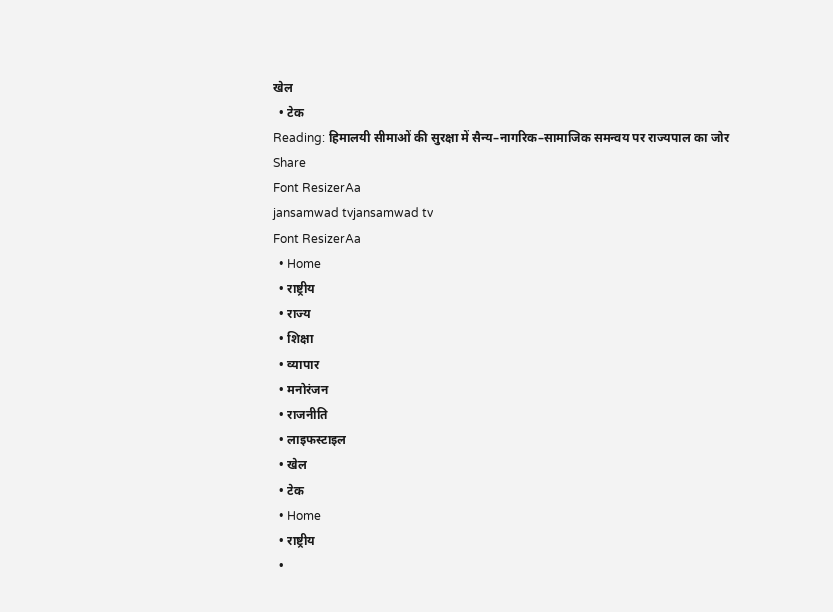खेल
  • टेक
Reading: हिमालयी सीमाओं की सुरक्षा में सैन्य–नागरिक–सामाजिक समन्वय पर राज्यपाल का जोर
Share
Font ResizerAa
jansamwad tvjansamwad tv
Font ResizerAa
  • Home
  • राष्ट्रीय
  • राज्य
  • शिक्षा
  • व्यापार
  • मनोरंजन
  • राजनीति
  • लाइफस्टाइल
  • खेल
  • टेक
  • Home
  • राष्ट्रीय
  •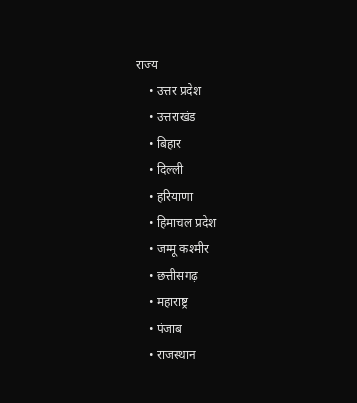राज्य
    • उत्तर प्रदेश
    • उत्तराखंड
    • बिहार
    • दिल्ली
    • हरियाणा
    • हिमाचल प्रदेश
    • जम्मू कश्मीर
    • छत्तीसगढ़
    • महाराष्ट्र
    • पंजाब
    • राजस्थान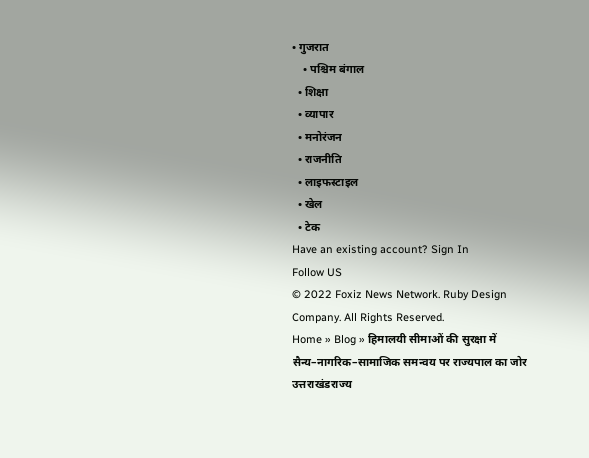• गुजरात
    • पश्चिम बंगाल
  • शिक्षा
  • व्यापार
  • मनोरंजन
  • राजनीति
  • लाइफस्टाइल
  • खेल
  • टेक
Have an existing account? Sign In
Follow US
© 2022 Foxiz News Network. Ruby Design Company. All Rights Reserved.
Home » Blog » हिमालयी सीमाओं की सुरक्षा में सैन्य–नागरिक–सामाजिक समन्वय पर राज्यपाल का जोर
उत्तराखंडराज्य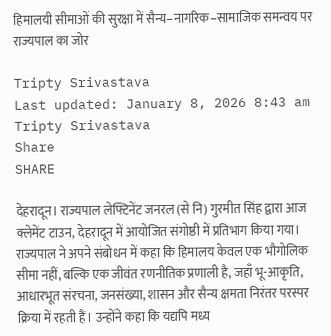हिमालयी सीमाओं की सुरक्षा में सैन्य–नागरिक–सामाजिक समन्वय पर राज्यपाल का जोर

Tripty Srivastava
Last updated: January 8, 2026 8:43 am
Tripty Srivastava
Share
SHARE

देहरादून। राज्यपाल लेफ्टिनेंट जनरल (से नि) गुरमीत सिंह द्वारा आज क्लेमेंट टाउन, देहरादून में आयोजित संगोष्ठी में प्रतिभाग किया गया। राज्यपाल ने अपने संबोधन में कहा कि हिमालय केवल एक भौगोलिक सीमा नहीं, बल्कि एक जीवंत रणनीतिक प्रणाली है, जहाँ भू-आकृति, आधारभूत संरचना, जनसंख्या, शासन और सैन्य क्षमता निरंतर परस्पर क्रिया में रहती हैं। उन्होंने कहा कि यद्यपि मध्य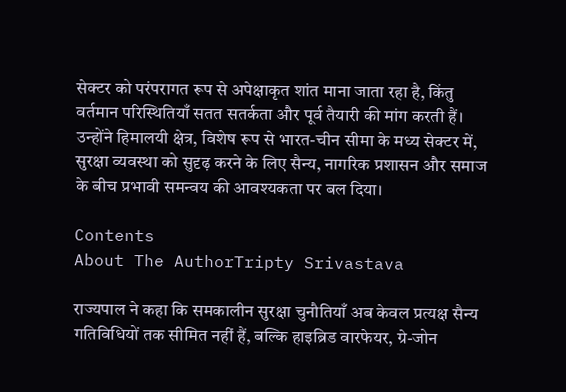सेक्टर को परंपरागत रूप से अपेक्षाकृत शांत माना जाता रहा है, किंतु वर्तमान परिस्थितियाँ सतत सतर्कता और पूर्व तैयारी की मांग करती हैं। उन्होंने हिमालयी क्षेत्र, विशेष रूप से भारत-चीन सीमा के मध्य सेक्टर में, सुरक्षा व्यवस्था को सुदृढ़ करने के लिए सैन्य, नागरिक प्रशासन और समाज के बीच प्रभावी समन्वय की आवश्यकता पर बल दिया।

Contents
About The AuthorTripty Srivastava

राज्यपाल ने कहा कि समकालीन सुरक्षा चुनौतियाँ अब केवल प्रत्यक्ष सैन्य गतिविधियों तक सीमित नहीं हैं, बल्कि हाइब्रिड वारफेयर, ग्रे-जोन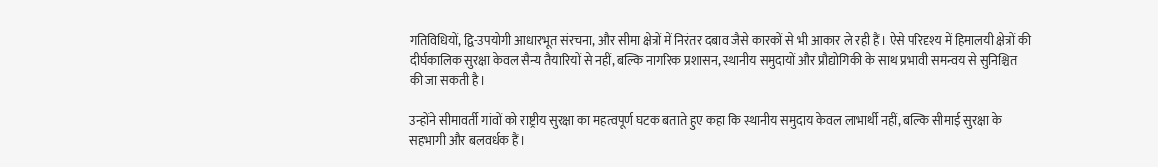गतिविधियों, द्वि-उपयोगी आधारभूत संरचना, और सीमा क्षेत्रों में निरंतर दबाव जैसे कारकों से भी आकार ले रही हैं। ऐसे परिदृश्य में हिमालयी क्षेत्रों की दीर्घकालिक सुरक्षा केवल सैन्य तैयारियों से नहीं, बल्कि नागरिक प्रशासन, स्थानीय समुदायों और प्रौद्योगिकी के साथ प्रभावी समन्वय से सुनिश्चित की जा सकती है।

उन्होंने सीमावर्ती गांवों को राष्ट्रीय सुरक्षा का महत्वपूर्ण घटक बताते हुए कहा कि स्थानीय समुदाय केवल लाभार्थी नहीं, बल्कि सीमाई सुरक्षा के सहभागी और बलवर्धक हैं।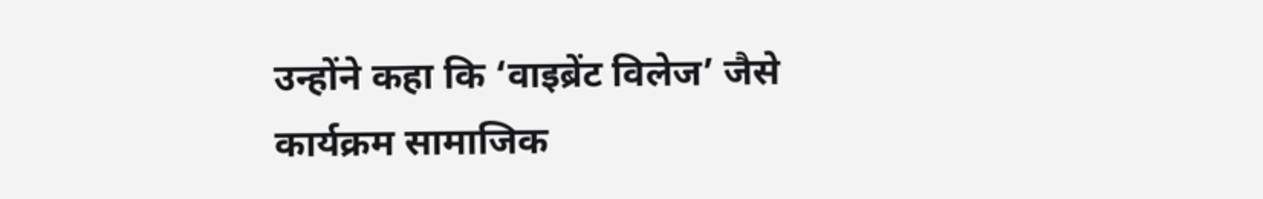उन्होंने कहा कि ‘वाइब्रेंट विलेज’ जैसे कार्यक्रम सामाजिक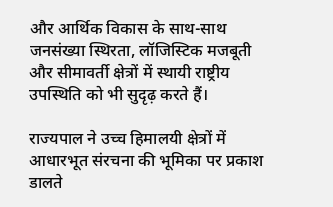और आर्थिक विकास के साथ-साथ जनसंख्या स्थिरता, लॉजिस्टिक मजबूती और सीमावर्ती क्षेत्रों में स्थायी राष्ट्रीय उपस्थिति को भी सुदृढ़ करते हैं।

राज्यपाल ने उच्च हिमालयी क्षेत्रों में आधारभूत संरचना की भूमिका पर प्रकाश डालते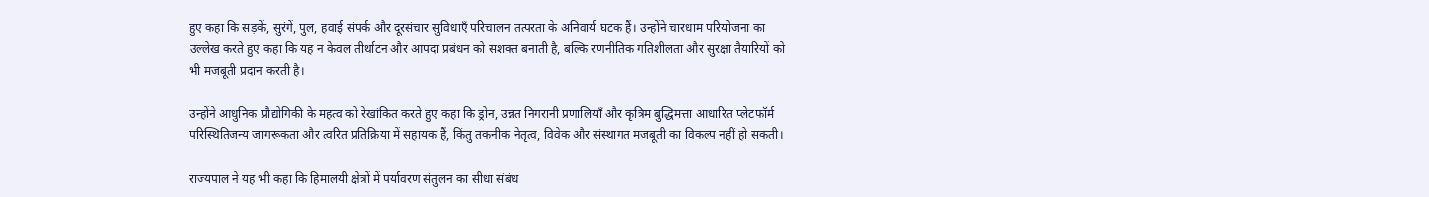हुए कहा कि सड़कें, सुरंगें, पुल, हवाई संपर्क और दूरसंचार सुविधाएँ परिचालन तत्परता के अनिवार्य घटक हैं। उन्होंने चारधाम परियोजना का उल्लेख करते हुए कहा कि यह न केवल तीर्थाटन और आपदा प्रबंधन को सशक्त बनाती है, बल्कि रणनीतिक गतिशीलता और सुरक्षा तैयारियों को भी मजबूती प्रदान करती है।

उन्होंने आधुनिक प्रौद्योगिकी के महत्व को रेखांकित करते हुए कहा कि ड्रोन, उन्नत निगरानी प्रणालियाँ और कृत्रिम बुद्धिमत्ता आधारित प्लेटफॉर्म परिस्थितिजन्य जागरूकता और त्वरित प्रतिक्रिया में सहायक हैं, किंतु तकनीक नेतृत्व, विवेक और संस्थागत मजबूती का विकल्प नहीं हो सकती।

राज्यपाल ने यह भी कहा कि हिमालयी क्षेत्रों में पर्यावरण संतुलन का सीधा संबंध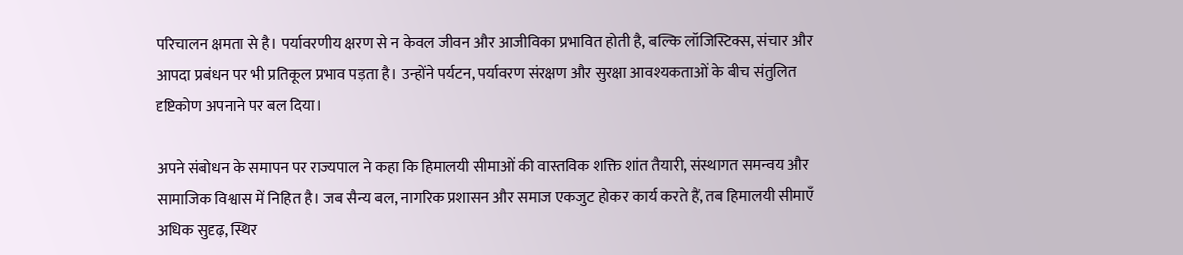परिचालन क्षमता से है। पर्यावरणीय क्षरण से न केवल जीवन और आजीविका प्रभावित होती है, बल्कि लॉजिस्टिक्स, संचार और आपदा प्रबंधन पर भी प्रतिकूल प्रभाव पड़ता है। उन्होंने पर्यटन, पर्यावरण संरक्षण और सुरक्षा आवश्यकताओं के बीच संतुलित दृष्टिकोण अपनाने पर बल दिया।

अपने संबोधन के समापन पर राज्यपाल ने कहा कि हिमालयी सीमाओं की वास्तविक शक्ति शांत तैयारी, संस्थागत समन्वय और सामाजिक विश्वास में निहित है। जब सैन्य बल, नागरिक प्रशासन और समाज एकजुट होकर कार्य करते हैं, तब हिमालयी सीमाएँ अधिक सुदृढ़, स्थिर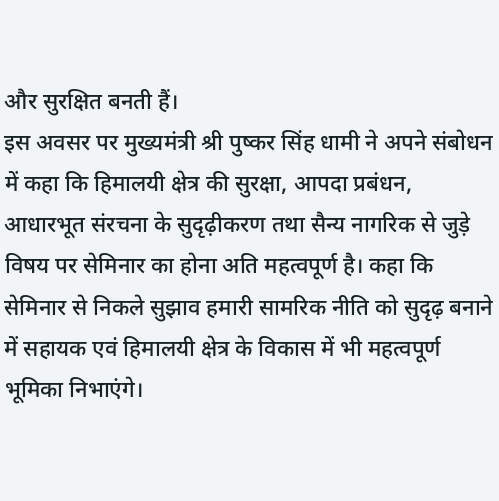और सुरक्षित बनती हैं।
इस अवसर पर मुख्यमंत्री श्री पुष्कर सिंह धामी ने अपने संबोधन में कहा कि हिमालयी क्षेत्र की सुरक्षा, आपदा प्रबंधन, आधारभूत संरचना के सुदृढ़ीकरण तथा सैन्य नागरिक से जुड़े विषय पर सेमिनार का होना अति महत्वपूर्ण है। कहा कि सेमिनार से निकले सुझाव हमारी सामरिक नीति को सुदृढ़ बनाने में सहायक एवं हिमालयी क्षेत्र के विकास में भी महत्वपूर्ण भूमिका निभाएंगे।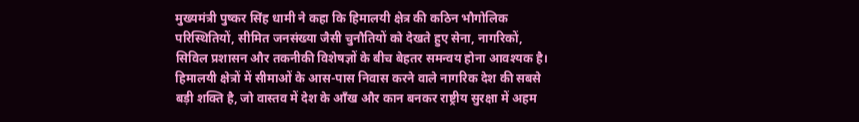मुख्यमंत्री पुष्कर सिंह धामी ने कहा कि हिमालयी क्षेत्र की कठिन भौगोलिक परिस्थितियों, सीमित जनसंख्या जैसी चुनौतियों को देखते हुए सेना, नागरिकों, सिविल प्रशासन और तकनीकी विशेषज्ञों के बीच बेहतर समन्वय होना आवश्यक है। हिमालयी क्षेत्रों में सीमाओं के आस-पास निवास करने वाले नागरिक देश की सबसे बड़ी शक्ति है, जो वास्तव में देश के आँख और कान बनकर राष्ट्रीय सुरक्षा में अहम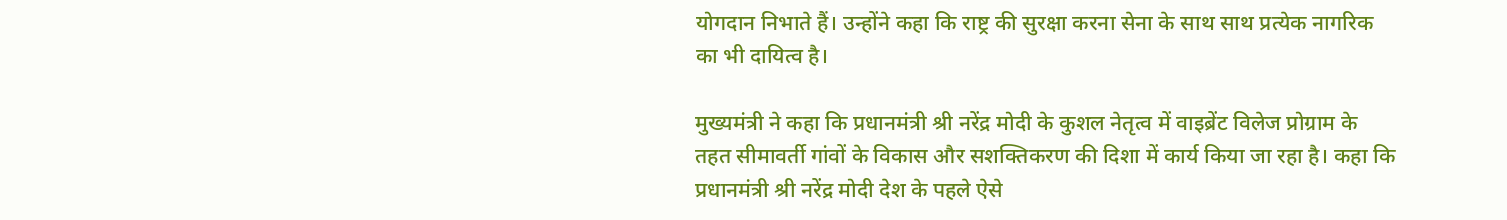योगदान निभाते हैं। उन्होंने कहा कि राष्ट्र की सुरक्षा करना सेना के साथ साथ प्रत्येक नागरिक का भी दायित्व है।

मुख्यमंत्री ने कहा कि प्रधानमंत्री श्री नरेंद्र मोदी के कुशल नेतृत्व में वाइब्रेंट विलेज प्रोग्राम के तहत सीमावर्ती गांवों के विकास और सशक्तिकरण की दिशा में कार्य किया जा रहा है। कहा कि प्रधानमंत्री श्री नरेंद्र मोदी देश के पहले ऐसे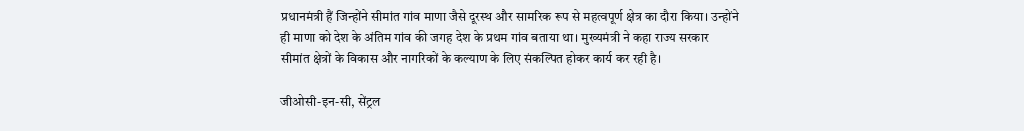प्रधानमंत्री हैं जिन्होंने सीमांत गांव माणा जैसे दूरस्थ और सामरिक रूप से महत्वपूर्ण क्षेत्र का दौरा किया। उन्होंने ही माणा को देश के अंतिम गांव की जगह देश के प्रथम गांव बताया था। मुख्यमंत्री ने कहा राज्य सरकार सीमांत क्षेत्रों के विकास और नागरिकों के कल्याण के लिए संकल्पित होकर कार्य कर रही है।

जीओसी-इन-सी, सेंट्रल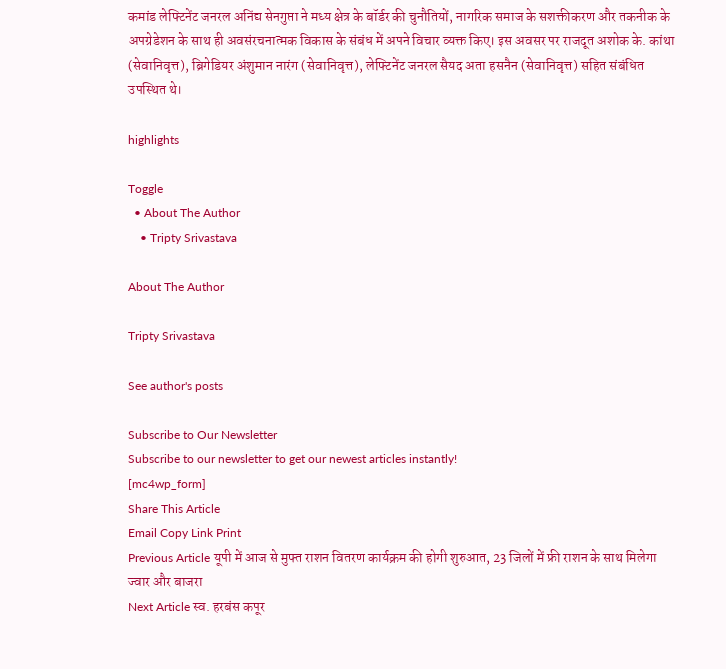कमांड लेफ्टिनेंट जनरल अनिंद्य सेनगुप्ता ने मध्य क्षेत्र के बॉर्डर की चुनौतियों, नागरिक समाज के सशक्तीकरण और तकनीक के अपग्रेडेशन के साथ ही अवसंरचनात्मक विकास के संबंध में अपने विचार व्यक्त किए। इस अवसर पर राजदूत अशोक के. कांथा (सेवानिवृत्त), ब्रिगेडियर अंशुमान नारंग (सेवानिवृत्त), लेफ्टिनेंट जनरल सैयद अता हसनैन (सेवानिवृत्त) सहित संबंधित उपस्थित थे।

highlights

Toggle
  • About The Author
    • Tripty Srivastava

About The Author

Tripty Srivastava

See author's posts

Subscribe to Our Newsletter
Subscribe to our newsletter to get our newest articles instantly!
[mc4wp_form]
Share This Article
Email Copy Link Print
Previous Article यूपी में आज से मुफ्त राशन वितरण कार्यक्रम की होगी शुरुआत, 23 जिलों में फ्री राशन के साथ मिलेगा ज्वार और बाजरा
Next Article स्व. हरबंस कपूर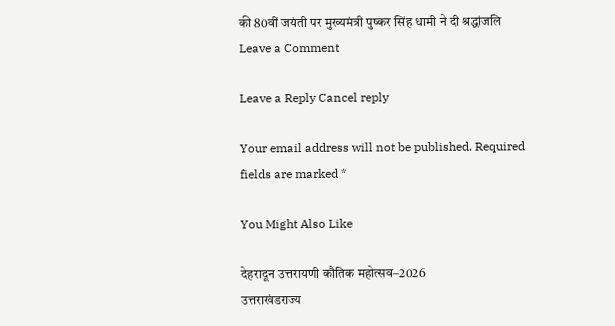की 80वीं जयंती पर मुख्यमंत्री पुष्कर सिंह धामी ने दी श्रद्धांजलि
Leave a Comment

Leave a Reply Cancel reply

Your email address will not be published. Required fields are marked *

You Might Also Like

देहरादून उत्तरायणी कौतिक महोत्सव–2026
उत्तराखंडराज्य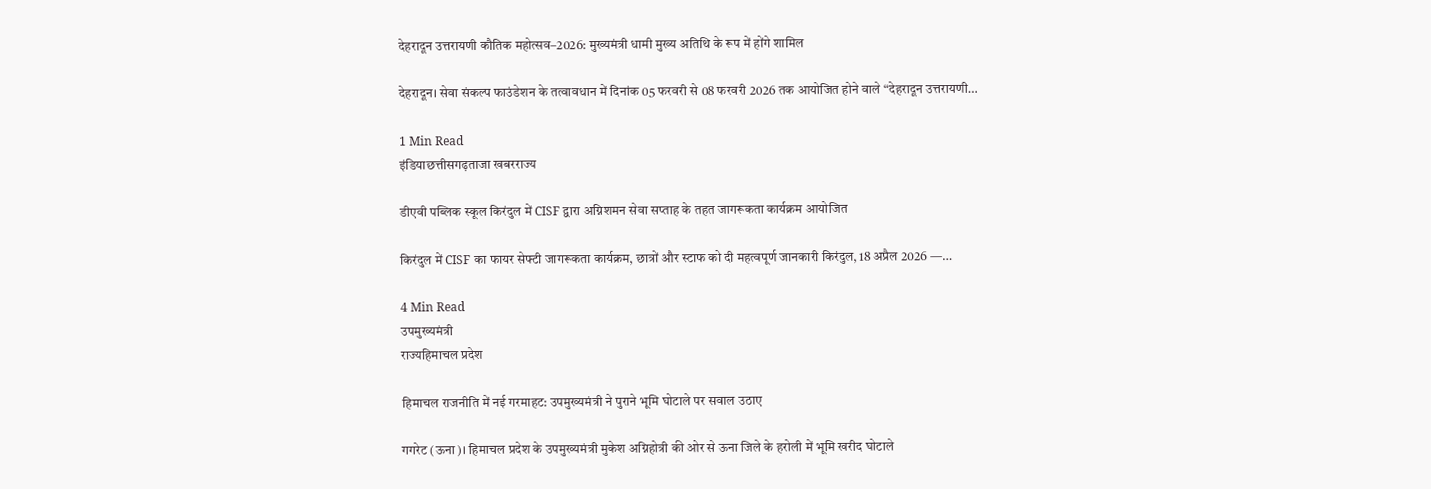देहरादून उत्तरायणी कौतिक महोत्सव–2026: मुख्यमंत्री धामी मुख्य अतिथि के रूप में होंगे शामिल

देहरादून। सेवा संकल्प फाउंडेशन के तत्वावधान में दिनांक 05 फरवरी से 08 फरवरी 2026 तक आयोजित होने वाले “देहरादून उत्तरायणी…

1 Min Read
इंडियाछत्तीसगढ़ताजा खबरराज्य

डीएवी पब्लिक स्कूल किरंदुल में CISF द्वारा अग्निशमन सेवा सप्ताह के तहत जागरूकता कार्यक्रम आयोजित

किरंदुल में CISF का फायर सेफ्टी जागरूकता कार्यक्रम, छात्रों और स्टाफ को दी महत्वपूर्ण जानकारी किरंदुल, 18 अप्रैल 2026 —…

4 Min Read
उपमुख्यमंत्री
राज्यहिमाचल प्रदेश

हिमाचल राजनीति में नई गरमाहट: उपमुख्यमंत्री ने पुराने भूमि घोटाले पर सवाल उठाए

गगरेट (ऊना)। हिमाचल प्रदेश के उपमुख्यमंत्री मुकेश अग्निहोत्री की ओर से ऊना जिले के हरोली में भूमि खरीद घोटाले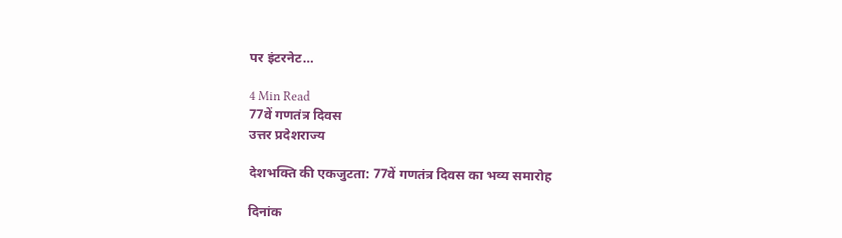पर इंटरनेट…

4 Min Read
77वें गणतंत्र दिवस
उत्तर प्रदेशराज्य

देशभक्ति की एकजुटता: 77वें गणतंत्र दिवस का भव्य समारोह

दिनांक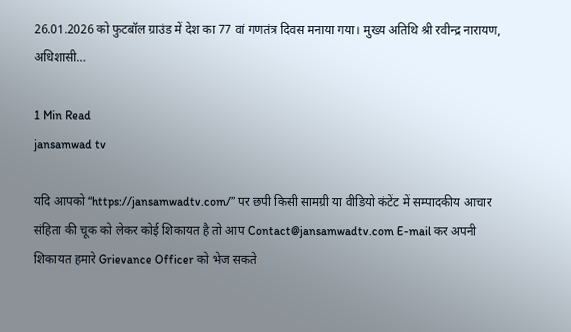26.01.2026 को फुटबॉल ग्राउंड में देश का 77 वां गणतंत्र दिवस मनाया गया। मुख्‍य अतिथि श्री रवीन्‍द्र नारायण, अधिशासी…

1 Min Read
jansamwad tv

यदि आपको “https://jansamwadtv.com/” पर छपी किसी सामग्री या वीडियो कंटेंट में सम्पादकीय आचार संहिता की चूक को लेकर कोई शिकायत है तो आप Contact@jansamwadtv.com E-mail कर अपनी शिकायत हमारे Grievance Officer को भेज सकते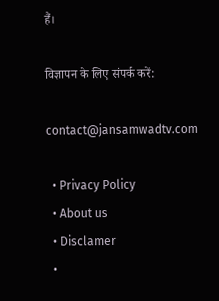हैं।

विज्ञापन के लिए संपर्क करें:

contact@jansamwadtv.com

  • Privacy Policy
  • About us
  • Disclamer
  •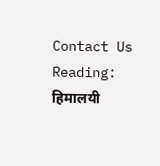Contact Us
Reading: हिमालयी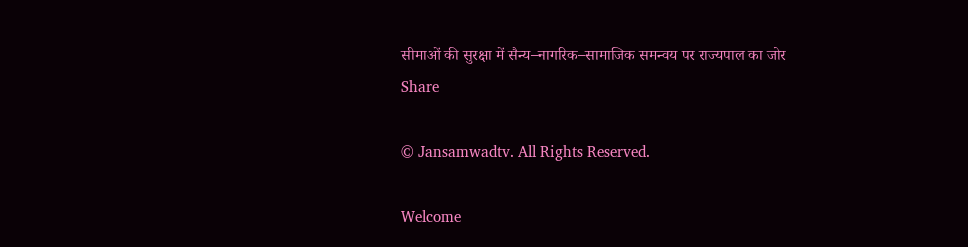सीमाओं की सुरक्षा में सैन्य–नागरिक–सामाजिक समन्वय पर राज्यपाल का जोर
Share

© Jansamwadtv. All Rights Reserved.

Welcome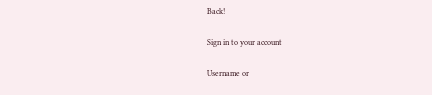Back!

Sign in to your account

Username or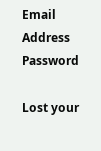Email Address
Password

Lost your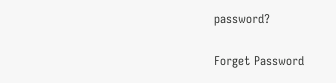password?

Forget Password